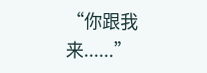“你跟我来......”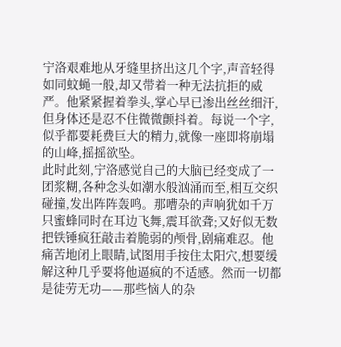宁洛艰难地从牙缝里挤出这几个字,声音轻得如同蚊蝇一般,却又带着一种无法抗拒的威严。他紧紧握着拳头,掌心早已渗出丝丝细汗,但身体还是忍不住微微颤抖着。每说一个字,似乎都要耗费巨大的精力,就像一座即将崩塌的山峰,摇摇欲坠。
此时此刻,宁洛感觉自己的大脑已经变成了一团浆糊,各种念头如潮水般汹涌而至,相互交织碰撞,发出阵阵轰鸣。那嘈杂的声响犹如千万只蜜蜂同时在耳边飞舞,震耳欲聋;又好似无数把铁锤疯狂敲击着脆弱的颅骨,剧痛难忍。他痛苦地闭上眼睛,试图用手按住太阳穴,想要缓解这种几乎要将他逼疯的不适感。然而一切都是徒劳无功——那些恼人的杂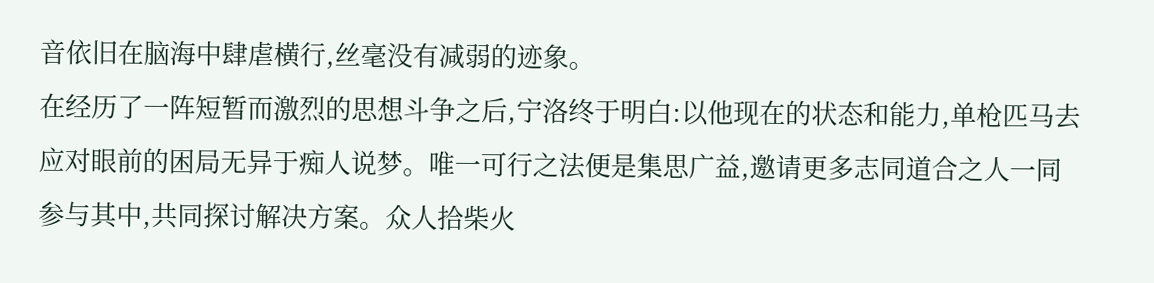音依旧在脑海中肆虐横行,丝毫没有减弱的迹象。
在经历了一阵短暂而激烈的思想斗争之后,宁洛终于明白:以他现在的状态和能力,单枪匹马去应对眼前的困局无异于痴人说梦。唯一可行之法便是集思广益,邀请更多志同道合之人一同参与其中,共同探讨解决方案。众人拾柴火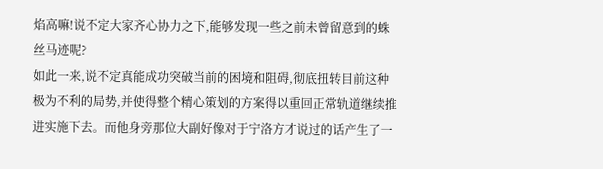焰高嘛!说不定大家齐心协力之下,能够发现一些之前未曾留意到的蛛丝马迹呢?
如此一来,说不定真能成功突破当前的困境和阻碍,彻底扭转目前这种极为不利的局势,并使得整个精心策划的方案得以重回正常轨道继续推进实施下去。而他身旁那位大副好像对于宁洛方才说过的话产生了一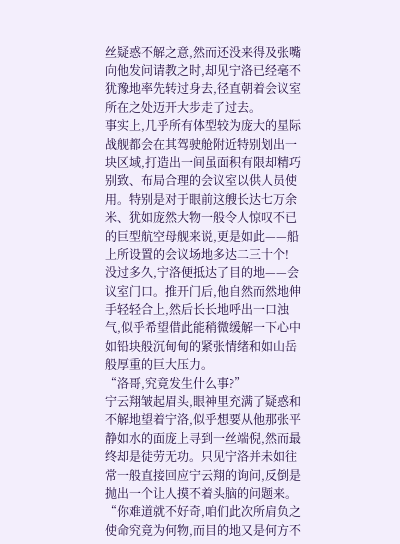丝疑惑不解之意,然而还没来得及张嘴向他发问请教之时,却见宁洛已经毫不犹豫地率先转过身去,径直朝着会议室所在之处迈开大步走了过去。
事实上,几乎所有体型较为庞大的星际战舰都会在其驾驶舱附近特别划出一块区域,打造出一间虽面积有限却精巧别致、布局合理的会议室以供人员使用。特别是对于眼前这艘长达七万余米、犹如庞然大物一般令人惊叹不已的巨型航空母舰来说,更是如此——船上所设置的会议场地多达二三十个!
没过多久,宁洛便抵达了目的地——会议室门口。推开门后,他自然而然地伸手轻轻合上,然后长长地呼出一口浊气,似乎希望借此能稍微缓解一下心中如铅块般沉甸甸的紧张情绪和如山岳般厚重的巨大压力。
“洛哥,究竟发生什么事?”
宁云翔皱起眉头,眼神里充满了疑惑和不解地望着宁洛,似乎想要从他那张平静如水的面庞上寻到一丝端倪,然而最终却是徒劳无功。只见宁洛并未如往常一般直接回应宁云翔的询问,反倒是抛出一个让人摸不着头脑的问题来。
“你难道就不好奇,咱们此次所肩负之使命究竟为何物,而目的地又是何方不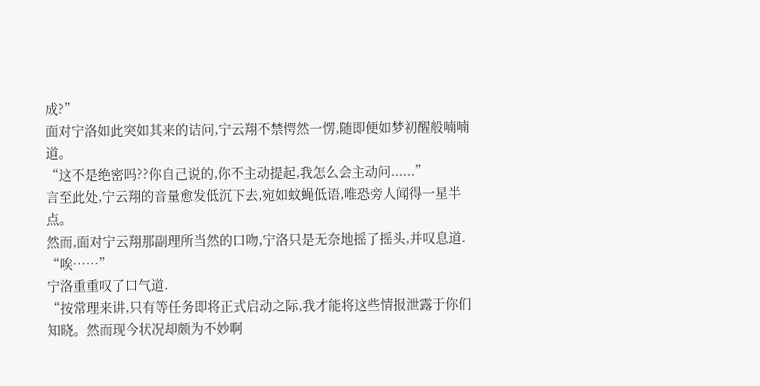成?”
面对宁洛如此突如其来的诘问,宁云翔不禁愕然一愣,随即便如梦初醒般喃喃道。
“这不是绝密吗??你自己说的,你不主动提起,我怎么会主动问......”
言至此处,宁云翔的音量愈发低沉下去,宛如蚊蝇低语,唯恐旁人闻得一星半点。
然而,面对宁云翔那副理所当然的口吻,宁洛只是无奈地摇了摇头,并叹息道.
“唉……”
宁洛重重叹了口气道.
“按常理来讲,只有等任务即将正式启动之际,我才能将这些情报泄露于你们知晓。然而现今状况却颇为不妙啊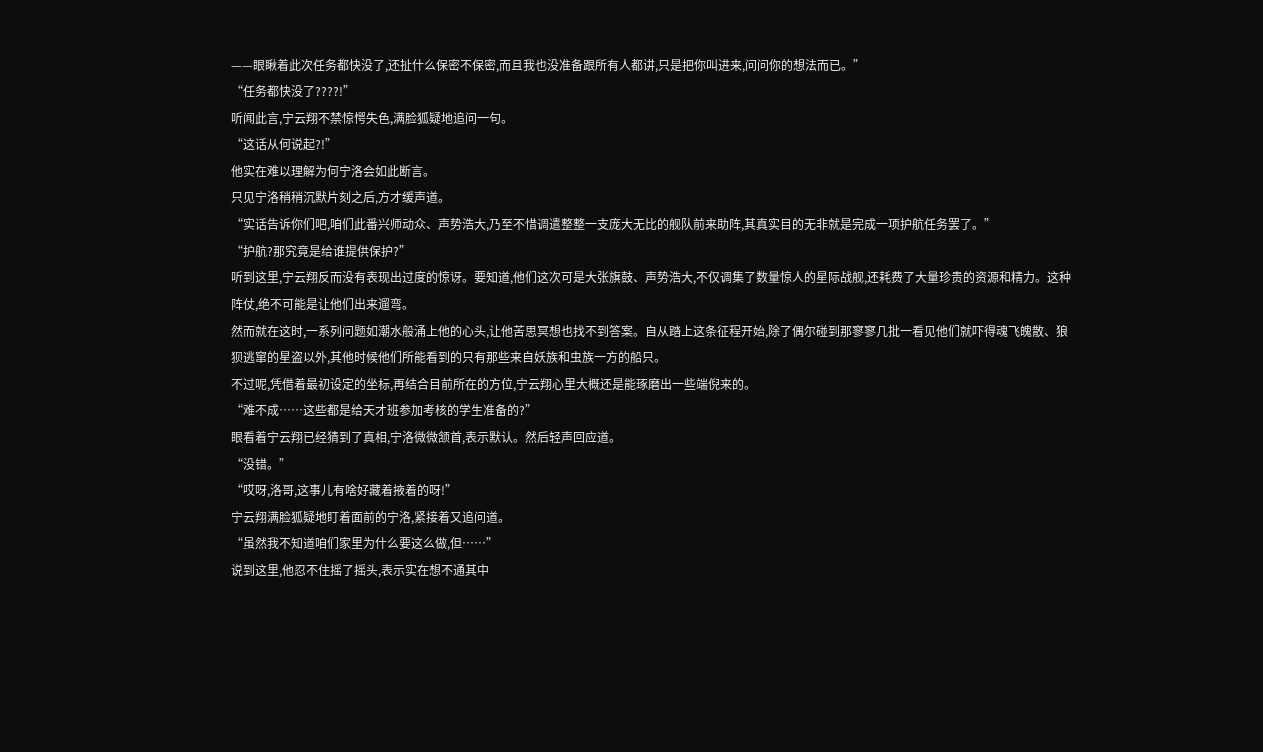——眼瞅着此次任务都快没了,还扯什么保密不保密,而且我也没准备跟所有人都讲,只是把你叫进来,问问你的想法而已。”
“任务都快没了????!”
听闻此言,宁云翔不禁惊愕失色,满脸狐疑地追问一句。
“这话从何说起?!”
他实在难以理解为何宁洛会如此断言。
只见宁洛稍稍沉默片刻之后,方才缓声道。
“实话告诉你们吧,咱们此番兴师动众、声势浩大,乃至不惜调遣整整一支庞大无比的舰队前来助阵,其真实目的无非就是完成一项护航任务罢了。”
“护航?那究竟是给谁提供保护?”
听到这里,宁云翔反而没有表现出过度的惊讶。要知道,他们这次可是大张旗鼓、声势浩大,不仅调集了数量惊人的星际战舰,还耗费了大量珍贵的资源和精力。这种阵仗,绝不可能是让他们出来遛弯。
然而就在这时,一系列问题如潮水般涌上他的心头,让他苦思冥想也找不到答案。自从踏上这条征程开始,除了偶尔碰到那寥寥几批一看见他们就吓得魂飞魄散、狼狈逃窜的星盗以外,其他时候他们所能看到的只有那些来自妖族和虫族一方的船只。
不过呢,凭借着最初设定的坐标,再结合目前所在的方位,宁云翔心里大概还是能琢磨出一些端倪来的。
“难不成……这些都是给天才班参加考核的学生准备的?”
眼看着宁云翔已经猜到了真相,宁洛微微颔首,表示默认。然后轻声回应道。
“没错。”
“哎呀,洛哥,这事儿有啥好藏着掖着的呀!”
宁云翔满脸狐疑地盯着面前的宁洛,紧接着又追问道。
“虽然我不知道咱们家里为什么要这么做,但……”
说到这里,他忍不住摇了摇头,表示实在想不通其中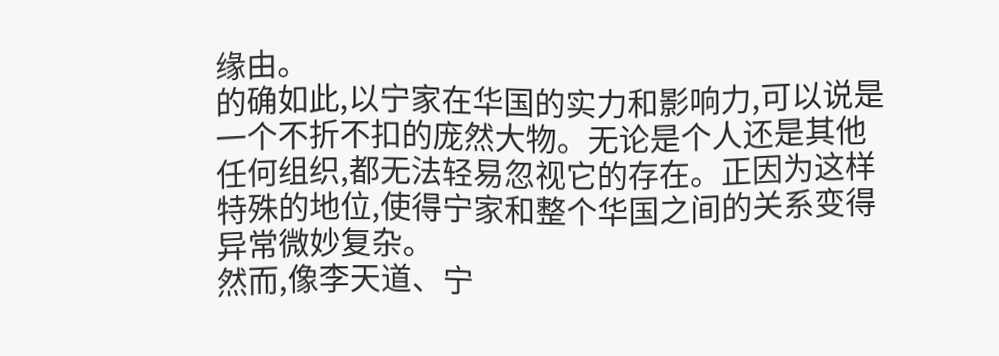缘由。
的确如此,以宁家在华国的实力和影响力,可以说是一个不折不扣的庞然大物。无论是个人还是其他任何组织,都无法轻易忽视它的存在。正因为这样特殊的地位,使得宁家和整个华国之间的关系变得异常微妙复杂。
然而,像李天道、宁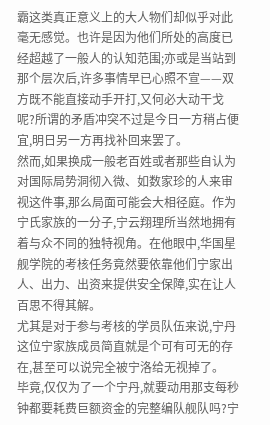霸这类真正意义上的大人物们却似乎对此毫无感觉。也许是因为他们所处的高度已经超越了一般人的认知范围;亦或是当站到那个层次后,许多事情早已心照不宣——双方既不能直接动手开打,又何必大动干戈呢?所谓的矛盾冲突不过是今日一方稍占便宜,明日另一方再找补回来罢了。
然而,如果换成一般老百姓或者那些自认为对国际局势洞彻入微、如数家珍的人来审视这件事,那么局面可能会大相径庭。作为宁氏家族的一分子,宁云翔理所当然地拥有着与众不同的独特视角。在他眼中,华国星舰学院的考核任务竟然要依靠他们宁家出人、出力、出资来提供安全保障,实在让人百思不得其解。
尤其是对于参与考核的学员队伍来说,宁丹这位宁家族成员简直就是个可有可无的存在,甚至可以说完全被宁洛给无视掉了。
毕竟,仅仅为了一个宁丹,就要动用那支每秒钟都要耗费巨额资金的完整编队舰队吗?宁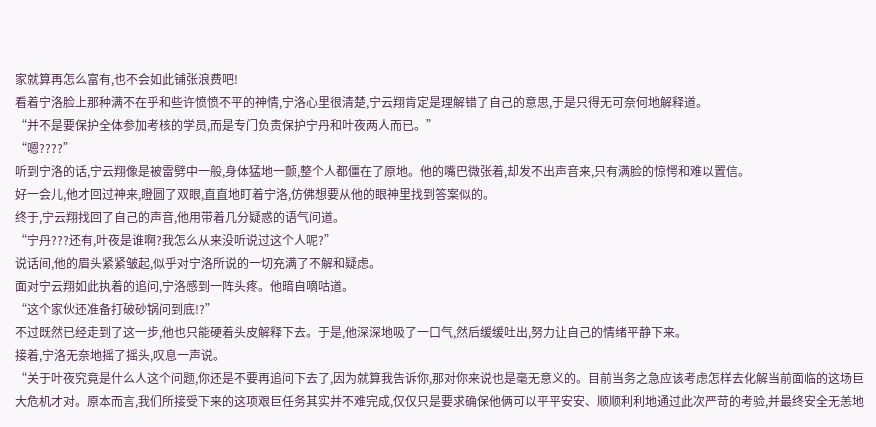家就算再怎么富有,也不会如此铺张浪费吧!
看着宁洛脸上那种满不在乎和些许愤愤不平的神情,宁洛心里很清楚,宁云翔肯定是理解错了自己的意思,于是只得无可奈何地解释道。
“并不是要保护全体参加考核的学员,而是专门负责保护宁丹和叶夜两人而已。”
“嗯????”
听到宁洛的话,宁云翔像是被雷劈中一般,身体猛地一颤,整个人都僵在了原地。他的嘴巴微张着,却发不出声音来,只有满脸的惊愕和难以置信。
好一会儿,他才回过神来,瞪圆了双眼,直直地盯着宁洛,仿佛想要从他的眼神里找到答案似的。
终于,宁云翔找回了自己的声音,他用带着几分疑惑的语气问道。
“宁丹???还有,叶夜是谁啊?我怎么从来没听说过这个人呢?”
说话间,他的眉头紧紧皱起,似乎对宁洛所说的一切充满了不解和疑虑。
面对宁云翔如此执着的追问,宁洛感到一阵头疼。他暗自嘀咕道。
“这个家伙还准备打破砂锅问到底!?”
不过既然已经走到了这一步,他也只能硬着头皮解释下去。于是,他深深地吸了一口气,然后缓缓吐出,努力让自己的情绪平静下来。
接着,宁洛无奈地摇了摇头,叹息一声说。
“关于叶夜究竟是什么人这个问题,你还是不要再追问下去了,因为就算我告诉你,那对你来说也是毫无意义的。目前当务之急应该考虑怎样去化解当前面临的这场巨大危机才对。原本而言,我们所接受下来的这项艰巨任务其实并不难完成,仅仅只是要求确保他俩可以平平安安、顺顺利利地通过此次严苛的考验,并最终安全无恙地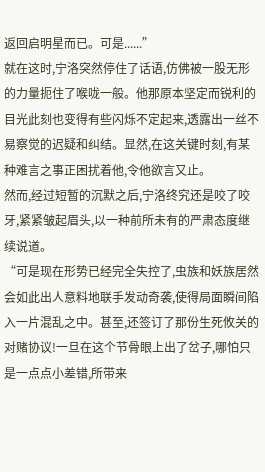返回启明星而已。可是......”
就在这时,宁洛突然停住了话语,仿佛被一股无形的力量扼住了喉咙一般。他那原本坚定而锐利的目光此刻也变得有些闪烁不定起来,透露出一丝不易察觉的迟疑和纠结。显然,在这关键时刻,有某种难言之事正困扰着他,令他欲言又止。
然而,经过短暂的沉默之后,宁洛终究还是咬了咬牙,紧紧皱起眉头,以一种前所未有的严肃态度继续说道。
“可是现在形势已经完全失控了,虫族和妖族居然会如此出人意料地联手发动奇袭,使得局面瞬间陷入一片混乱之中。甚至,还签订了那份生死攸关的对赌协议!一旦在这个节骨眼上出了岔子,哪怕只是一点点小差错,所带来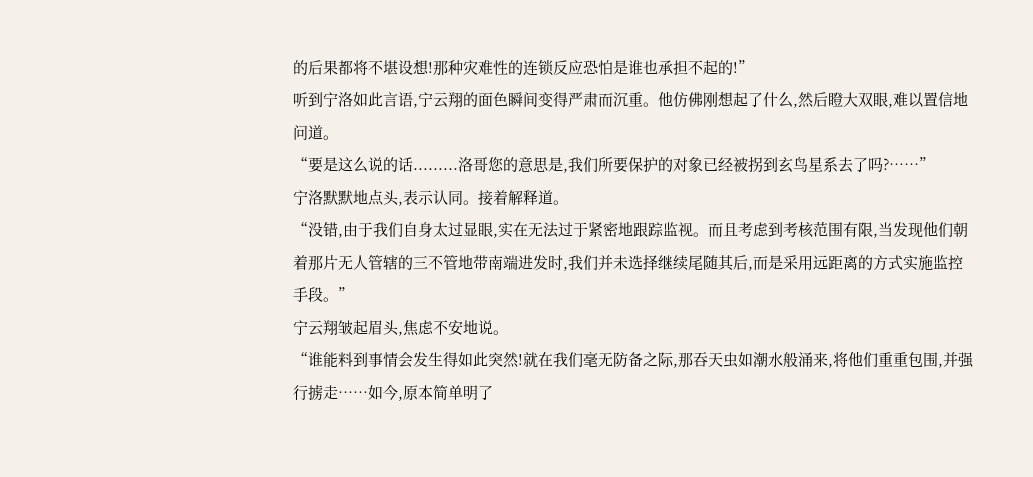的后果都将不堪设想!那种灾难性的连锁反应恐怕是谁也承担不起的!”
听到宁洛如此言语,宁云翔的面色瞬间变得严肃而沉重。他仿佛刚想起了什么,然后瞪大双眼,难以置信地问道。
“要是这么说的话.........洛哥您的意思是,我们所要保护的对象已经被拐到玄鸟星系去了吗?……”
宁洛默默地点头,表示认同。接着解释道。
“没错,由于我们自身太过显眼,实在无法过于紧密地跟踪监视。而且考虑到考核范围有限,当发现他们朝着那片无人管辖的三不管地带南端进发时,我们并未选择继续尾随其后,而是采用远距离的方式实施监控手段。”
宁云翔皱起眉头,焦虑不安地说。
“谁能料到事情会发生得如此突然!就在我们毫无防备之际,那吞天虫如潮水般涌来,将他们重重包围,并强行掳走……如今,原本简单明了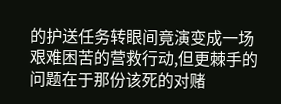的护送任务转眼间竟演变成一场艰难困苦的营救行动,但更棘手的问题在于那份该死的对赌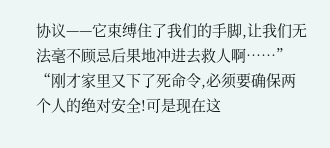协议——它束缚住了我们的手脚,让我们无法毫不顾忌后果地冲进去救人啊……”
“刚才家里又下了死命令,必须要确保两个人的绝对安全!可是现在这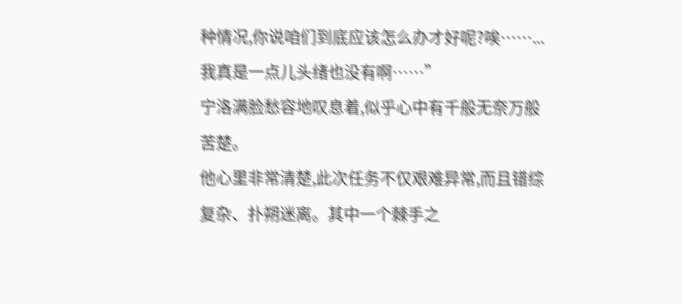种情况,你说咱们到底应该怎么办才好呢?唉……...我真是一点儿头绪也没有啊……”
宁洛满脸愁容地叹息着,似乎心中有千般无奈万般苦楚。
他心里非常清楚,此次任务不仅艰难异常,而且错综复杂、扑朔迷离。其中一个棘手之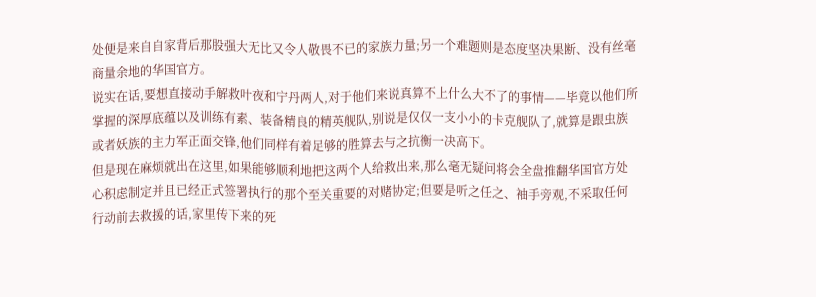处便是来自自家背后那股强大无比又令人敬畏不已的家族力量;另一个难题则是态度坚决果断、没有丝毫商量余地的华国官方。
说实在话,要想直接动手解救叶夜和宁丹两人,对于他们来说真算不上什么大不了的事情——毕竟以他们所掌握的深厚底蕴以及训练有素、装备精良的精英舰队,别说是仅仅一支小小的卡克舰队了,就算是跟虫族或者妖族的主力军正面交锋,他们同样有着足够的胜算去与之抗衡一决高下。
但是现在麻烦就出在这里,如果能够顺利地把这两个人给救出来,那么毫无疑问将会全盘推翻华国官方处心积虑制定并且已经正式签署执行的那个至关重要的对赌协定;但要是听之任之、袖手旁观,不采取任何行动前去救援的话,家里传下来的死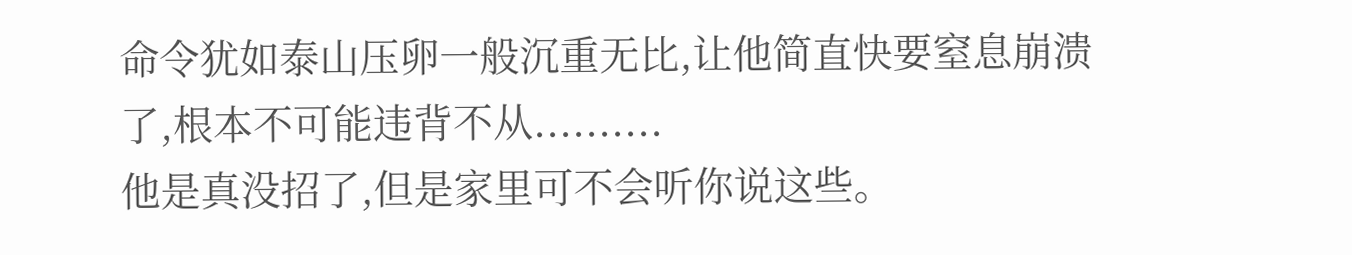命令犹如泰山压卵一般沉重无比,让他简直快要窒息崩溃了,根本不可能违背不从..........
他是真没招了,但是家里可不会听你说这些。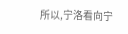所以,宁洛看向宁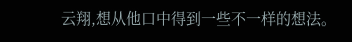云翔,想从他口中得到一些不一样的想法。